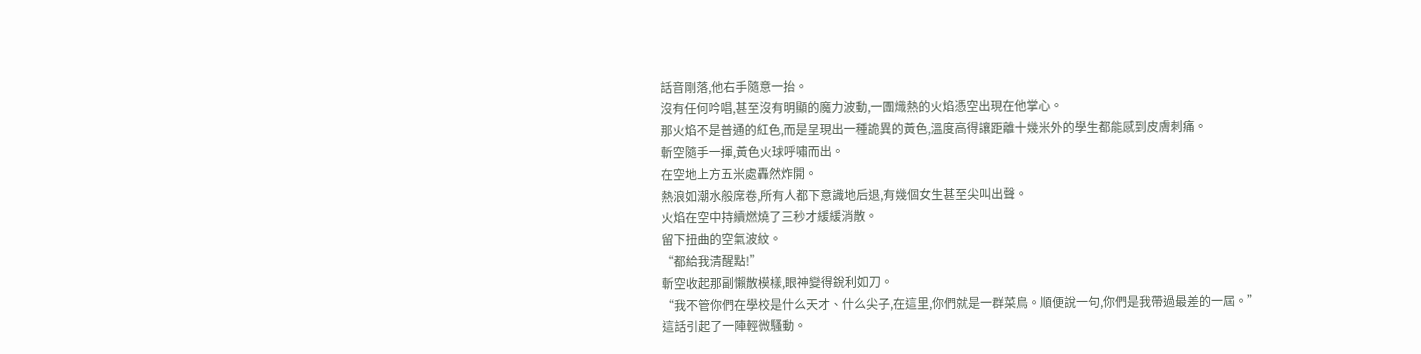話音剛落,他右手隨意一抬。
沒有任何吟唱,甚至沒有明顯的魔力波動,一團熾熱的火焰憑空出現在他掌心。
那火焰不是普通的紅色,而是呈現出一種詭異的黃色,溫度高得讓距離十幾米外的學生都能感到皮膚刺痛。
斬空隨手一揮,黃色火球呼嘯而出。
在空地上方五米處轟然炸開。
熱浪如潮水般席卷,所有人都下意識地后退,有幾個女生甚至尖叫出聲。
火焰在空中持續燃燒了三秒才緩緩消散。
留下扭曲的空氣波紋。
“都給我清醒點!”
斬空收起那副懶散模樣,眼神變得銳利如刀。
“我不管你們在學校是什么天才、什么尖子,在這里,你們就是一群菜鳥。順便說一句,你們是我帶過最差的一屆。”
這話引起了一陣輕微騷動。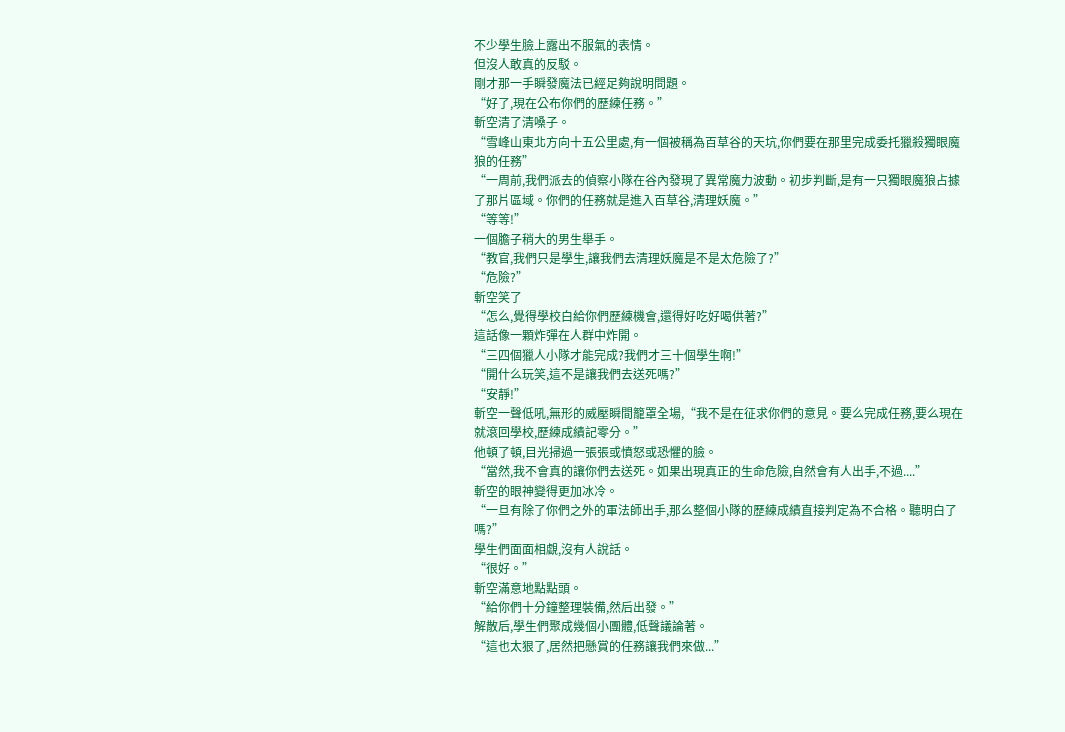不少學生臉上露出不服氣的表情。
但沒人敢真的反駁。
剛才那一手瞬發魔法已經足夠說明問題。
“好了,現在公布你們的歷練任務。”
斬空清了清嗓子。
“雪峰山東北方向十五公里處,有一個被稱為百草谷的天坑,你們要在那里完成委托獵殺獨眼魔狼的任務”
“一周前,我們派去的偵察小隊在谷內發現了異常魔力波動。初步判斷,是有一只獨眼魔狼占據了那片區域。你們的任務就是進入百草谷,清理妖魔。”
“等等!”
一個膽子稍大的男生舉手。
“教官,我們只是學生,讓我們去清理妖魔是不是太危險了?”
“危險?”
斬空笑了
“怎么,覺得學校白給你們歷練機會,還得好吃好喝供著?”
這話像一顆炸彈在人群中炸開。
“三四個獵人小隊才能完成?我們才三十個學生啊!”
“開什么玩笑,這不是讓我們去送死嗎?”
“安靜!”
斬空一聲低吼,無形的威壓瞬間籠罩全場,“我不是在征求你們的意見。要么完成任務,要么現在就滾回學校,歷練成績記零分。”
他頓了頓,目光掃過一張張或憤怒或恐懼的臉。
“當然,我不會真的讓你們去送死。如果出現真正的生命危險,自然會有人出手,不過....”
斬空的眼神變得更加冰冷。
“一旦有除了你們之外的軍法師出手,那么整個小隊的歷練成績直接判定為不合格。聽明白了嗎?”
學生們面面相覷,沒有人說話。
“很好。”
斬空滿意地點點頭。
“給你們十分鐘整理裝備,然后出發。”
解散后,學生們聚成幾個小團體,低聲議論著。
“這也太狠了,居然把懸賞的任務讓我們來做...”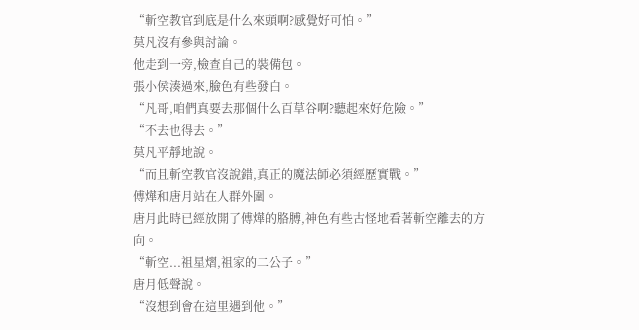“斬空教官到底是什么來頭啊?感覺好可怕。”
莫凡沒有參與討論。
他走到一旁,檢查自己的裝備包。
張小侯湊過來,臉色有些發白。
“凡哥,咱們真要去那個什么百草谷啊?聽起來好危險。”
“不去也得去。”
莫凡平靜地說。
“而且斬空教官沒說錯,真正的魔法師必須經歷實戰。”
傅燁和唐月站在人群外圍。
唐月此時已經放開了傅燁的胳膊,神色有些古怪地看著斬空離去的方向。
“斬空...祖星熠,祖家的二公子。”
唐月低聲說。
“沒想到會在這里遇到他。”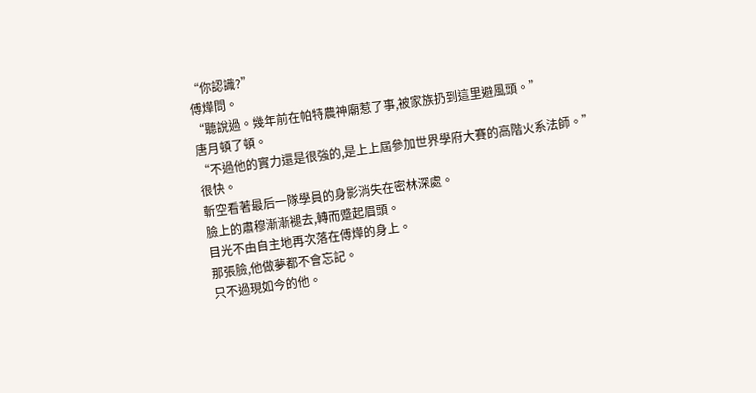“你認識?”
傅燁問。
“聽說過。幾年前在帕特農神廟惹了事,被家族扔到這里避風頭。”
唐月頓了頓。
“不過他的實力還是很強的,是上上屆參加世界學府大賽的高階火系法師。”
很快。
斬空看著最后一隊學員的身影消失在密林深處。
臉上的肅穆漸漸褪去,轉而蹙起眉頭。
目光不由自主地再次落在傅燁的身上。
那張臉,他做夢都不會忘記。
只不過現如今的他。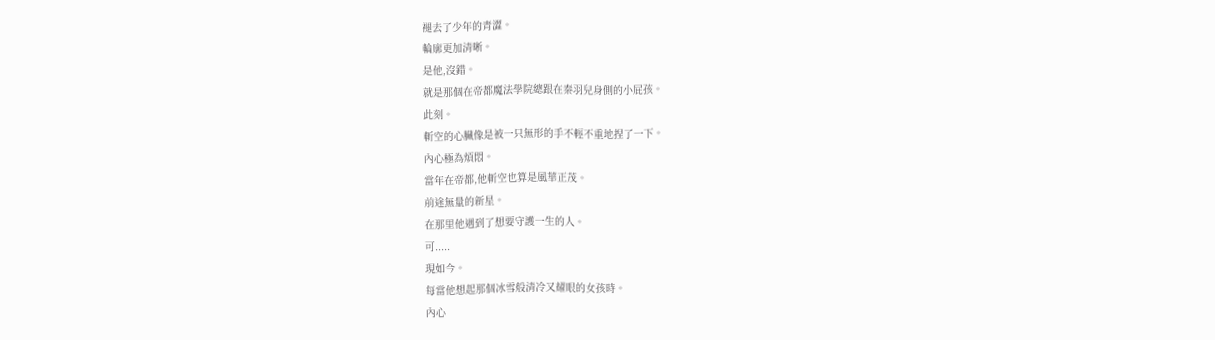褪去了少年的青澀。
輪廓更加清晰。
是他,沒錯。
就是那個在帝都魔法學院總跟在秦羽兒身側的小屁孩。
此刻。
斬空的心臟像是被一只無形的手不輕不重地捏了一下。
內心極為煩悶。
當年在帝都,他斬空也算是風華正茂。
前途無量的新星。
在那里他遇到了想要守護一生的人。
可.....
現如今。
每當他想起那個冰雪般清冷又耀眼的女孩時。
內心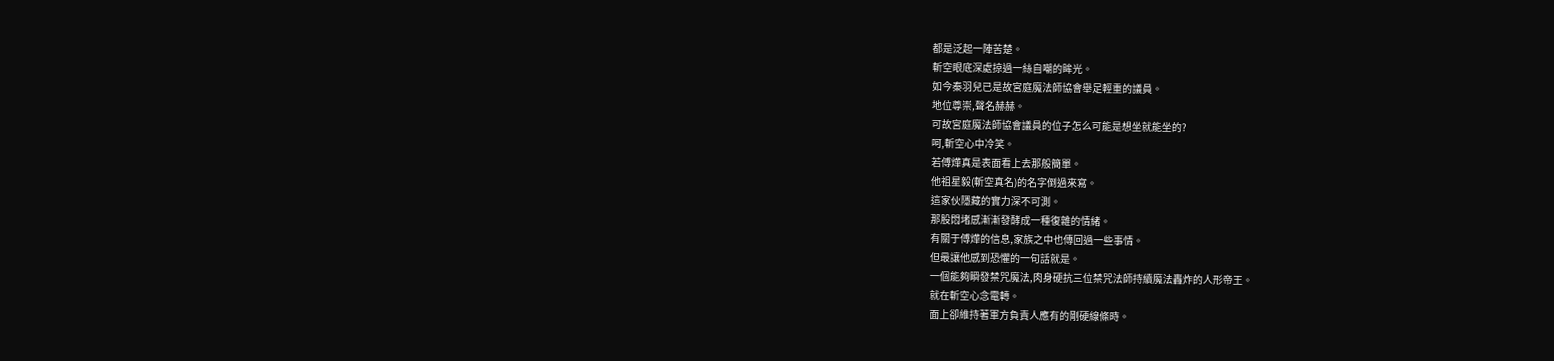都是泛起一陣苦楚。
斬空眼底深處掠過一絲自嘲的眸光。
如今秦羽兒已是故宮庭魔法師協會舉足輕重的議員。
地位尊崇,聲名赫赫。
可故宮庭魔法師協會議員的位子怎么可能是想坐就能坐的?
呵,斬空心中冷笑。
若傅燁真是表面看上去那般簡單。
他祖星毅(斬空真名)的名字倒過來寫。
這家伙隱藏的實力深不可測。
那股悶堵感漸漸發酵成一種復雜的情緒。
有關于傅燁的信息,家族之中也傳回過一些事情。
但最讓他感到恐懼的一句話就是。
一個能夠瞬發禁咒魔法,肉身硬抗三位禁咒法師持續魔法轟炸的人形帝王。
就在斬空心念電轉。
面上卻維持著軍方負責人應有的剛硬線條時。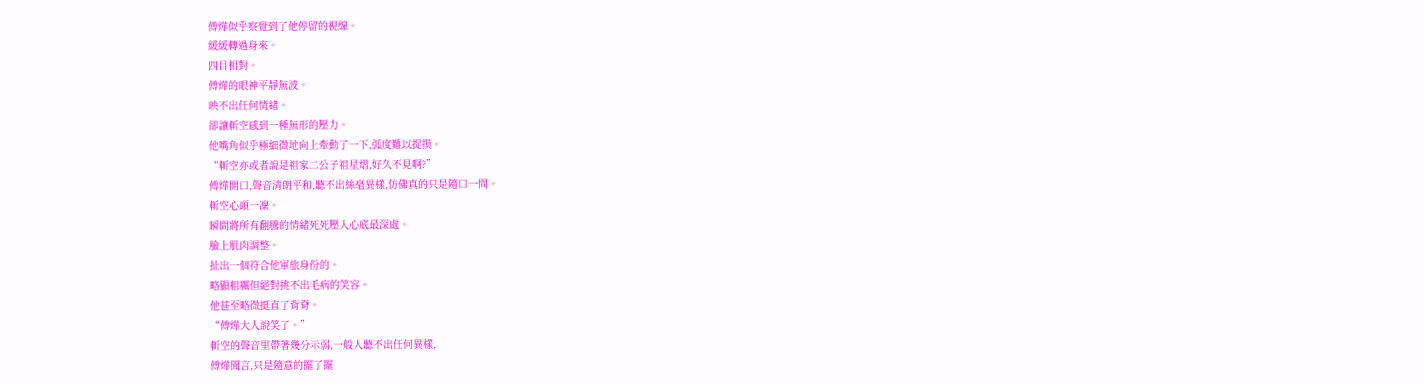傅燁似乎察覺到了他停留的視線。
緩緩轉過身來。
四目相對。
傅燁的眼神平靜無波。
映不出任何情緒。
卻讓斬空感到一種無形的壓力。
他嘴角似乎極細微地向上牽動了一下,弧度難以捉摸。
“斬空亦或者說是祖家二公子祖星熠,好久不見啊?”
傅燁開口,聲音清朗平和,聽不出絲毫異樣,仿佛真的只是隨口一問。
斬空心頭一凜。
瞬間將所有翻騰的情緒死死壓入心底最深處。
臉上肌肉調整。
扯出一個符合他軍旅身份的。
略顯粗糲但絕對挑不出毛病的笑容。
他甚至略微挺直了背脊。
“傅燁大人說笑了。”
斬空的聲音里帶著幾分示弱,一般人聽不出任何異樣,
傅燁聞言,只是隨意的擺了擺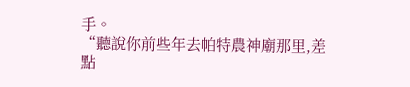手。
“聽說你前些年去帕特農神廟那里,差點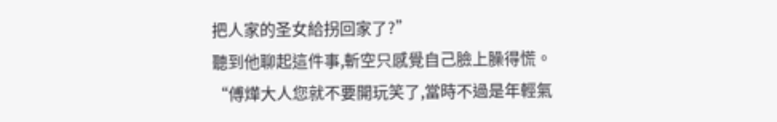把人家的圣女給拐回家了?”
聽到他聊起這件事,斬空只感覺自己臉上臊得慌。
“傅燁大人您就不要開玩笑了,當時不過是年輕氣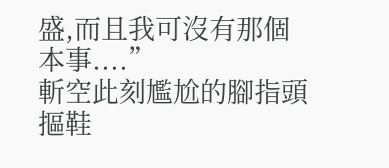盛,而且我可沒有那個本事....”
斬空此刻尷尬的腳指頭摳鞋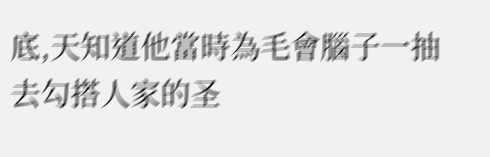底,天知道他當時為毛會腦子一抽去勾搭人家的圣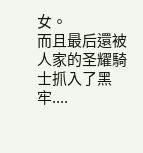女。
而且最后還被人家的圣耀騎士抓入了黑牢....